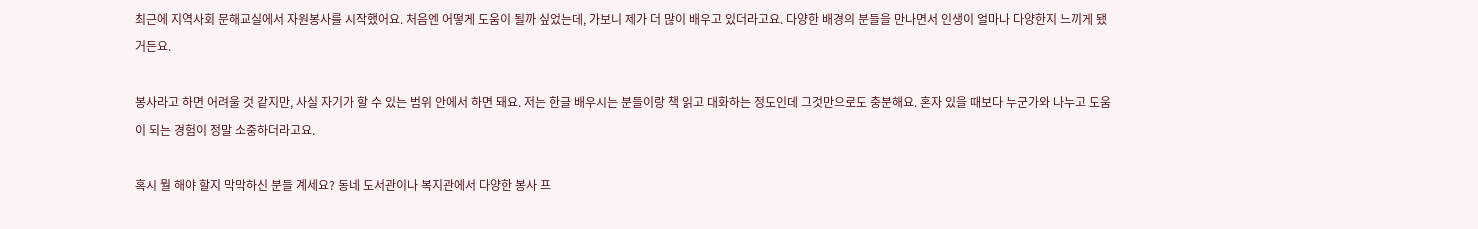최근에 지역사회 문해교실에서 자원봉사를 시작했어요. 처음엔 어떻게 도움이 될까 싶었는데, 가보니 제가 더 많이 배우고 있더라고요. 다양한 배경의 분들을 만나면서 인생이 얼마나 다양한지 느끼게 됐거든요.

봉사라고 하면 어려울 것 같지만, 사실 자기가 할 수 있는 범위 안에서 하면 돼요. 저는 한글 배우시는 분들이랑 책 읽고 대화하는 정도인데 그것만으로도 충분해요. 혼자 있을 때보다 누군가와 나누고 도움이 되는 경험이 정말 소중하더라고요.

혹시 뭘 해야 할지 막막하신 분들 계세요? 동네 도서관이나 복지관에서 다양한 봉사 프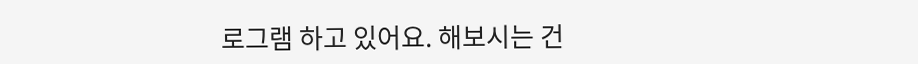로그램 하고 있어요. 해보시는 건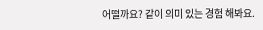어떨까요? 같이 의미 있는 경험 해봐요.